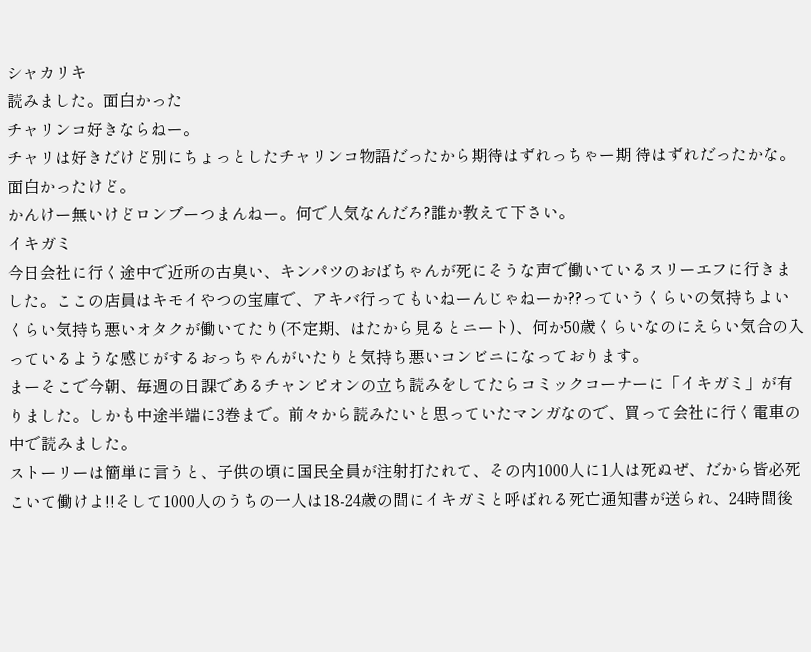シャカリキ
読みました。面白かった
チャリンコ好きならねー。
チャリは好きだけど別にちょっとしたチャリンコ物語だったから期待はずれっちゃー期 待はずれだったかな。面白かったけど。
かんけー無いけどロンブーつまんねー。何で人気なんだろ?誰か教えて下さい。
イキガミ
今日会社に行く途中で近所の古臭い、キンパツのおばちゃんが死にそうな声で働いているスリーエフに行きました。ここの店員はキモイやつの宝庫で、アキバ行ってもいねーんじゃねーか??っていうくらいの気持ちよいくらい気持ち悪いオタクが働いてたり(不定期、はたから見るとニート)、何か50歳くらいなのにえらい気合の入っているような感じがするおっちゃんがいたりと気持ち悪いコンビニになっております。
まーそこで今朝、毎週の日課であるチャンピオンの立ち読みをしてたらコミックコーナーに「イキガミ」が有りました。しかも中途半端に3巻まで。前々から読みたいと思っていたマンガなので、買って会社に行く電車の中で読みました。
ストーリーは簡単に言うと、子供の頃に国民全員が注射打たれて、その内1000人に1人は死ぬぜ、だから皆必死こいて働けよ!!そして1000人のうちの一人は18-24歳の間にイキガミと呼ばれる死亡通知書が送られ、24時間後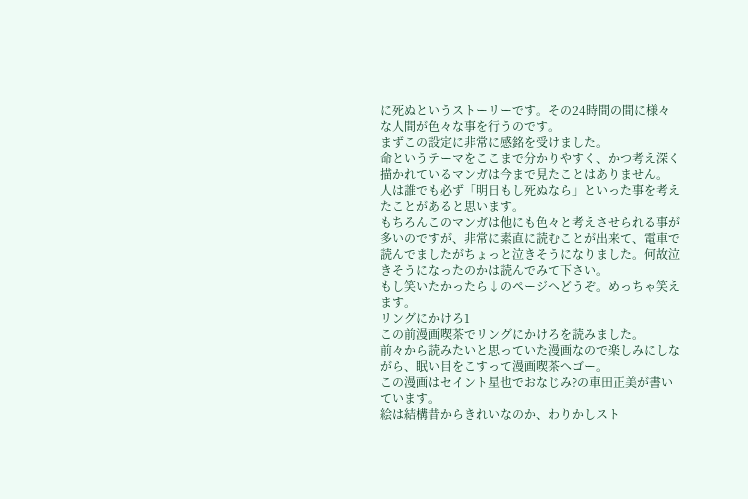に死ぬというストーリーです。その24時間の間に様々な人間が色々な事を行うのです。
まずこの設定に非常に感銘を受けました。
命というテーマをここまで分かりやすく、かつ考え深く描かれているマンガは今まで見たことはありません。
人は誰でも必ず「明日もし死ぬなら」といった事を考えたことがあると思います。
もちろんこのマンガは他にも色々と考えさせられる事が多いのですが、非常に素直に読むことが出来て、電車で読んでましたがちょっと泣きそうになりました。何故泣きそうになったのかは読んでみて下さい。
もし笑いたかったら↓のページへどうぞ。めっちゃ笑えます。
リングにかけろ1
この前漫画喫茶でリングにかけろを読みました。
前々から読みたいと思っていた漫画なので楽しみにしながら、眠い目をこすって漫画喫茶へゴー。
この漫画はセイント星也でおなじみ?の車田正美が書いています。
絵は結構昔からきれいなのか、わりかしスト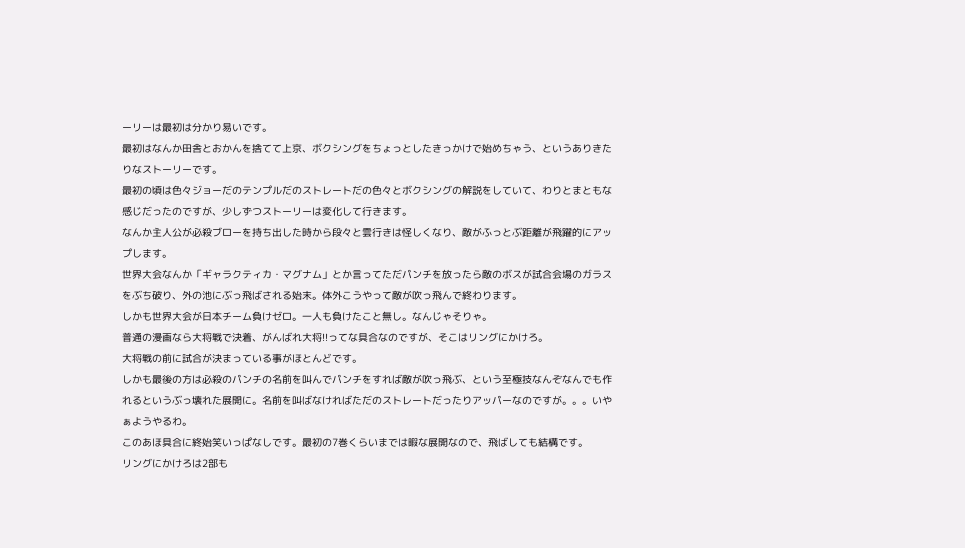ーリーは最初は分かり易いです。
最初はなんか田舎とおかんを捨てて上京、ボクシングをちょっとしたきっかけで始めちゃう、というありきたりなストーリーです。
最初の頃は色々ジョーだのテンプルだのストレートだの色々とボクシングの解説をしていて、わりとまともな感じだったのですが、少しずつストーリーは変化して行きます。
なんか主人公が必殺ブローを持ち出した時から段々と雲行きは怪しくなり、敵がふっとぶ距離が飛躍的にアップします。
世界大会なんか「ギャラクティカ・マグナム」とか言ってただパンチを放ったら敵のボスが試合会場のガラスをぶち破り、外の池にぶっ飛ばされる始末。体外こうやって敵が吹っ飛んで終わります。
しかも世界大会が日本チーム負けゼロ。一人も負けたこと無し。なんじゃそりゃ。
普通の漫画なら大将戦で決着、がんばれ大将!!ってな具合なのですが、そこはリングにかけろ。
大将戦の前に試合が決まっている事がほとんどです。
しかも最後の方は必殺のパンチの名前を叫んでパンチをすれば敵が吹っ飛ぶ、という至極技なんぞなんでも作れるというぶっ壊れた展開に。名前を叫ばなければただのストレートだったりアッパーなのですが。。。いやぁようやるわ。
このあほ具合に終始笑いっぱなしです。最初の7巻くらいまでは暇な展開なので、飛ばしても結構です。
リングにかけろは2部も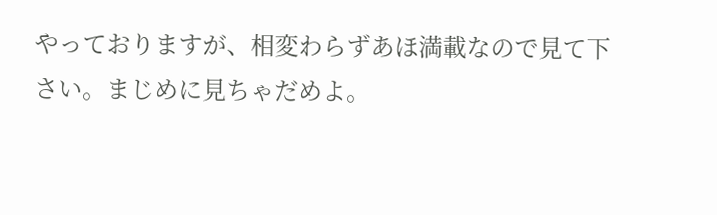やっておりますが、相変わらずあほ満載なので見て下さい。まじめに見ちゃだめよ。